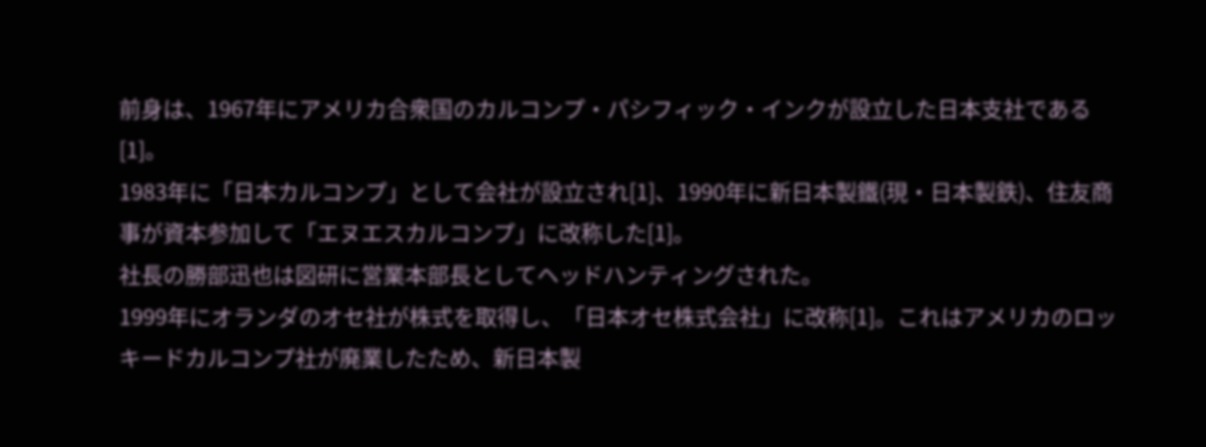前身は、1967年にアメリカ合衆国のカルコンプ・パシフィック・インクが設立した日本支社である[1]。
1983年に「日本カルコンプ」として会社が設立され[1]、1990年に新日本製鐵(現・日本製鉄)、住友商事が資本参加して「エヌエスカルコンプ」に改称した[1]。
社長の勝部迅也は図研に営業本部長としてヘッドハンティングされた。
1999年にオランダのオセ社が株式を取得し、「日本オセ株式会社」に改称[1]。これはアメリカのロッキードカルコンプ社が廃業したため、新日本製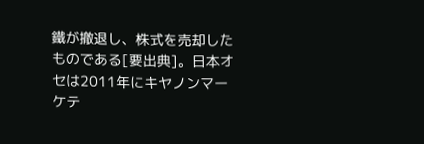鐵が撤退し、株式を売却したものである[要出典]。日本オセは2011年にキヤノンマーケテ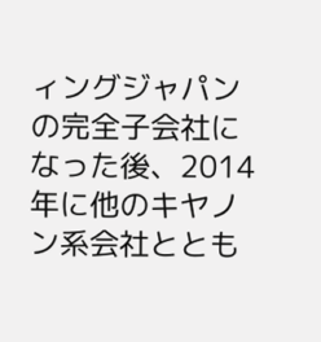ィングジャパンの完全子会社になった後、2014年に他のキヤノン系会社ととも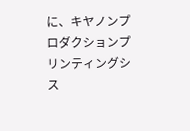に、キヤノンプロダクションプリンティングシス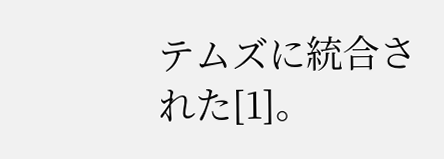テムズに統合された[1]。